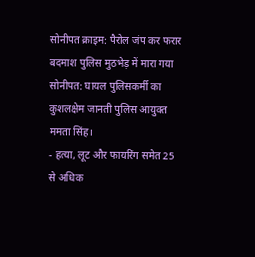सोनीपत क्राइम: पैरोल जंप कर फरार बदमाश पुलिस मुठभेड़ में मारा गया
सोनीपत: घायल पुलिसकर्मी का कुशलक्षेम जानती पुलिस आयुक्त ममता सिंह।
- हत्या, लूट और फायरिंग समेत 25 से अधिक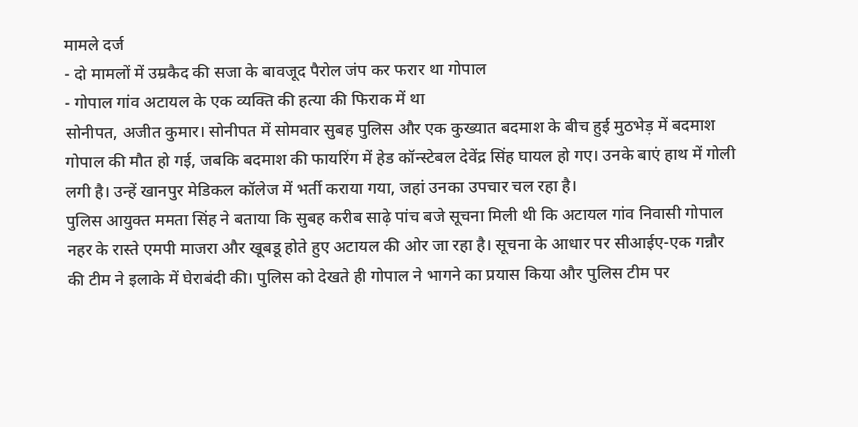मामले दर्ज
- दो मामलों में उम्रकैद की सजा के बावजूद पैरोल जंप कर फरार था गोपाल
- गोपाल गांव अटायल के एक व्यक्ति की हत्या की फिराक में था
सोनीपत, अजीत कुमार। सोनीपत में सोमवार सुबह पुलिस और एक कुख्यात बदमाश के बीच हुई मुठभेड़ में बदमाश गोपाल की मौत हो गई, जबकि बदमाश की फायरिंग में हेड कॉन्स्टेबल देवेंद्र सिंह घायल हो गए। उनके बाएं हाथ में गोली लगी है। उन्हें खानपुर मेडिकल कॉलेज में भर्ती कराया गया, जहां उनका उपचार चल रहा है।
पुलिस आयुक्त ममता सिंह ने बताया कि सुबह करीब साढ़े पांच बजे सूचना मिली थी कि अटायल गांव निवासी गोपाल नहर के रास्ते एमपी माजरा और खूबडू होते हुए अटायल की ओर जा रहा है। सूचना के आधार पर सीआईए-एक गन्नौर की टीम ने इलाके में घेराबंदी की। पुलिस को देखते ही गोपाल ने भागने का प्रयास किया और पुलिस टीम पर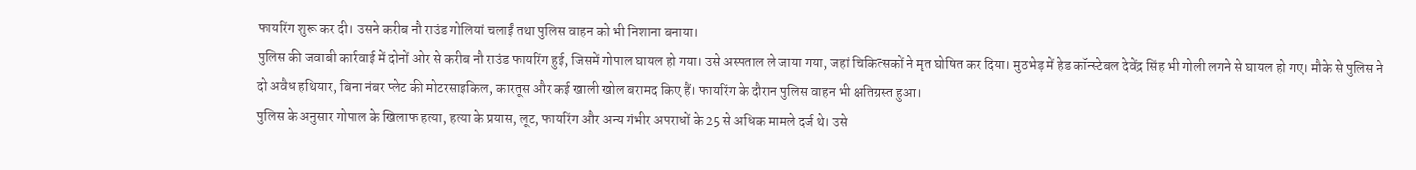फायरिंग शुरू कर दी। उसने करीब नौ राउंड गोलियां चलाईं तथा पुलिस वाहन को भी निशाना बनाया।
पुलिस की जवाबी कार्रवाई में दोनों ओर से करीब नौ राउंड फायरिंग हुई, जिसमें गोपाल घायल हो गया। उसे अस्पताल ले जाया गया, जहां चिकित्सकों ने मृत घोषित कर दिया। मुठभेड़ में हेड कॉन्स्टेबल देवेंद्र सिंह भी गोली लगने से घायल हो गए। मौके से पुलिस ने दो अवैध हथियार, बिना नंबर प्लेट की मोटरसाइकिल, कारतूस और कई खाली खोल बरामद किए हैं। फायरिंग के दौरान पुलिस वाहन भी क्षतिग्रस्त हुआ।
पुलिस के अनुसार गोपाल के खिलाफ हत्या, हत्या के प्रयास, लूट, फायरिंग और अन्य गंभीर अपराधों के 25 से अधिक मामले दर्ज थे। उसे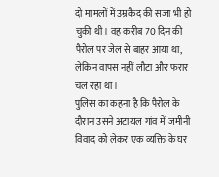दो मामलों में उम्रकैद की सजा भी हो चुकी थी। वह करीब 70 दिन की पैरोल पर जेल से बाहर आया था, लेकिन वापस नहीं लौटा और फरार चल रहा था।
पुलिस का कहना है कि पैरोल के दौरान उसने अटायल गांव में जमीनी विवाद को लेकर एक व्यक्ति के घर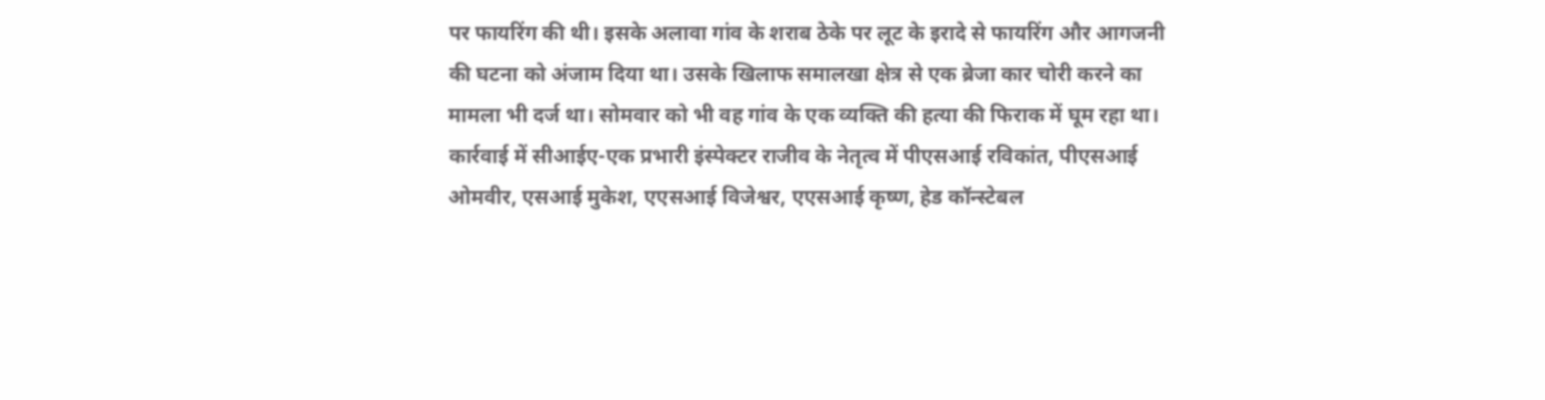पर फायरिंग की थी। इसके अलावा गांव के शराब ठेके पर लूट के इरादे से फायरिंग और आगजनी की घटना को अंजाम दिया था। उसके खिलाफ समालखा क्षेत्र से एक ब्रेजा कार चोरी करने का मामला भी दर्ज था। सोमवार को भी वह गांव के एक व्यक्ति की हत्या की फिराक में घूम रहा था।
कार्रवाई में सीआईए-एक प्रभारी इंस्पेक्टर राजीव के नेतृत्व में पीएसआई रविकांत, पीएसआई ओमवीर, एसआई मुकेश, एएसआई विजेश्वर, एएसआई कृष्ण, हेड कॉन्स्टेबल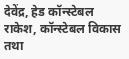देवेंद्र, हेड कॉन्स्टेबल राकेश, कॉन्स्टेबल विकास तथा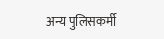अन्य पुलिसकर्मी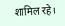शामिल रहे।